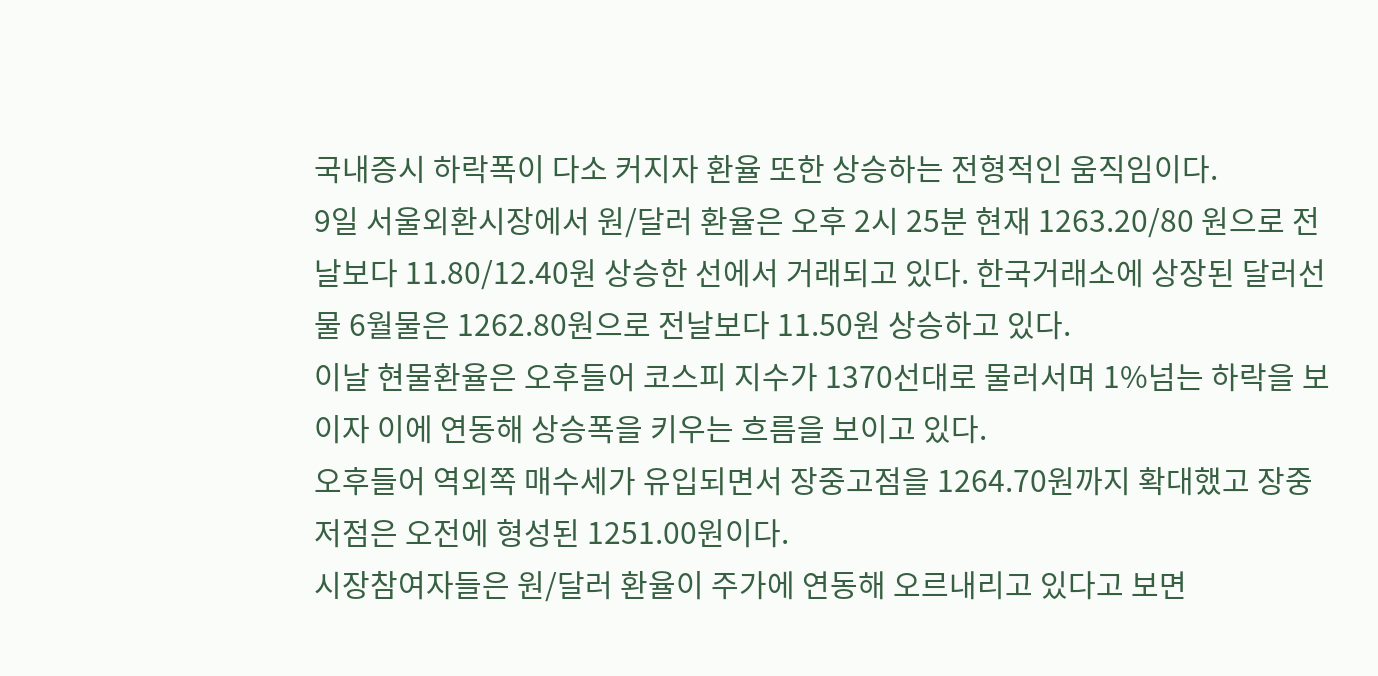국내증시 하락폭이 다소 커지자 환율 또한 상승하는 전형적인 움직임이다.
9일 서울외환시장에서 원/달러 환율은 오후 2시 25분 현재 1263.20/80 원으로 전날보다 11.80/12.40원 상승한 선에서 거래되고 있다. 한국거래소에 상장된 달러선물 6월물은 1262.80원으로 전날보다 11.50원 상승하고 있다.
이날 현물환율은 오후들어 코스피 지수가 1370선대로 물러서며 1%넘는 하락을 보이자 이에 연동해 상승폭을 키우는 흐름을 보이고 있다.
오후들어 역외쪽 매수세가 유입되면서 장중고점을 1264.70원까지 확대했고 장중저점은 오전에 형성된 1251.00원이다.
시장참여자들은 원/달러 환율이 주가에 연동해 오르내리고 있다고 보면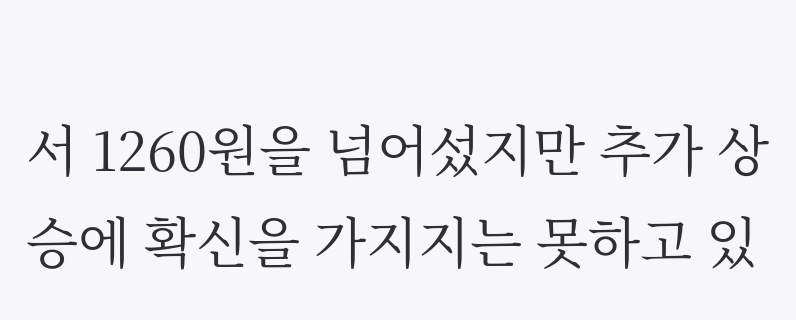서 1260원을 넘어섰지만 추가 상승에 확신을 가지지는 못하고 있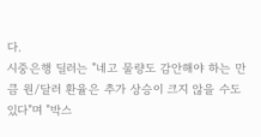다.
시중은행 딜러는 "네고 물량도 감안해야 하는 만큼 원/달러 환율은 추가 상승이 크지 않을 수도 있다"며 "박스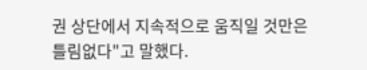권 상단에서 지속적으로 움직일 것만은 틀림없다"고 말했다.